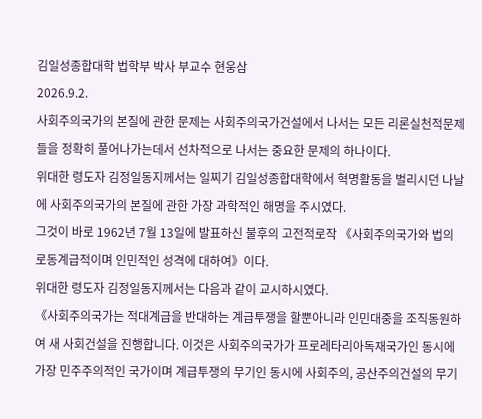김일성종합대학 법학부 박사 부교수 현웅삼
2026.9.2.
사회주의국가의 본질에 관한 문제는 사회주의국가건설에서 나서는 모든 리론실천적문제들을 정확히 풀어나가는데서 선차적으로 나서는 중요한 문제의 하나이다.
위대한 령도자 김정일동지께서는 일찌기 김일성종합대학에서 혁명활동을 벌리시던 나날에 사회주의국가의 본질에 관한 가장 과학적인 해명을 주시였다.
그것이 바로 1962년 7월 13일에 발표하신 불후의 고전적로작 《사회주의국가와 법의 로동계급적이며 인민적인 성격에 대하여》이다.
위대한 령도자 김정일동지께서는 다음과 같이 교시하시였다.
《사회주의국가는 적대계급을 반대하는 계급투쟁을 할뿐아니라 인민대중을 조직동원하여 새 사회건설을 진행합니다. 이것은 사회주의국가가 프로레타리아독재국가인 동시에 가장 민주주의적인 국가이며 계급투쟁의 무기인 동시에 사회주의, 공산주의건설의 무기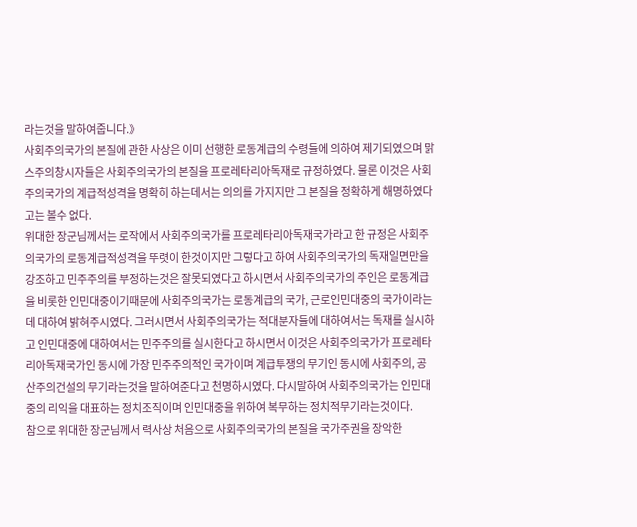라는것을 말하여줍니다.》
사회주의국가의 본질에 관한 사상은 이미 선행한 로동계급의 수령들에 의하여 제기되였으며 맑스주의창시자들은 사회주의국가의 본질을 프로레타리아독재로 규정하였다. 물론 이것은 사회주의국가의 계급적성격을 명확히 하는데서는 의의를 가지지만 그 본질을 정확하게 해명하였다고는 볼수 없다.
위대한 장군님께서는 로작에서 사회주의국가를 프로레타리아독재국가라고 한 규정은 사회주의국가의 로동계급적성격을 뚜렷이 한것이지만 그렇다고 하여 사회주의국가의 독재일면만을 강조하고 민주주의를 부정하는것은 잘못되였다고 하시면서 사회주의국가의 주인은 로동계급을 비롯한 인민대중이기때문에 사회주의국가는 로동계급의 국가, 근로인민대중의 국가이라는데 대하여 밝혀주시였다. 그러시면서 사회주의국가는 적대분자들에 대하여서는 독재를 실시하고 인민대중에 대하여서는 민주주의를 실시한다고 하시면서 이것은 사회주의국가가 프로레타리아독재국가인 동시에 가장 민주주의적인 국가이며 계급투쟁의 무기인 동시에 사회주의, 공산주의건설의 무기라는것을 말하여준다고 천명하시였다. 다시말하여 사회주의국가는 인민대중의 리익을 대표하는 정치조직이며 인민대중을 위하여 복무하는 정치적무기라는것이다.
참으로 위대한 장군님께서 력사상 처음으로 사회주의국가의 본질을 국가주권을 장악한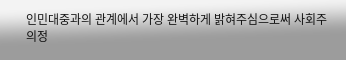인민대중과의 관계에서 가장 완벽하게 밝혀주심으로써 사회주의정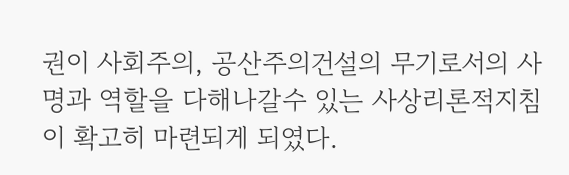권이 사회주의, 공산주의건설의 무기로서의 사명과 역할을 다해나갈수 있는 사상리론적지침이 확고히 마련되게 되였다.